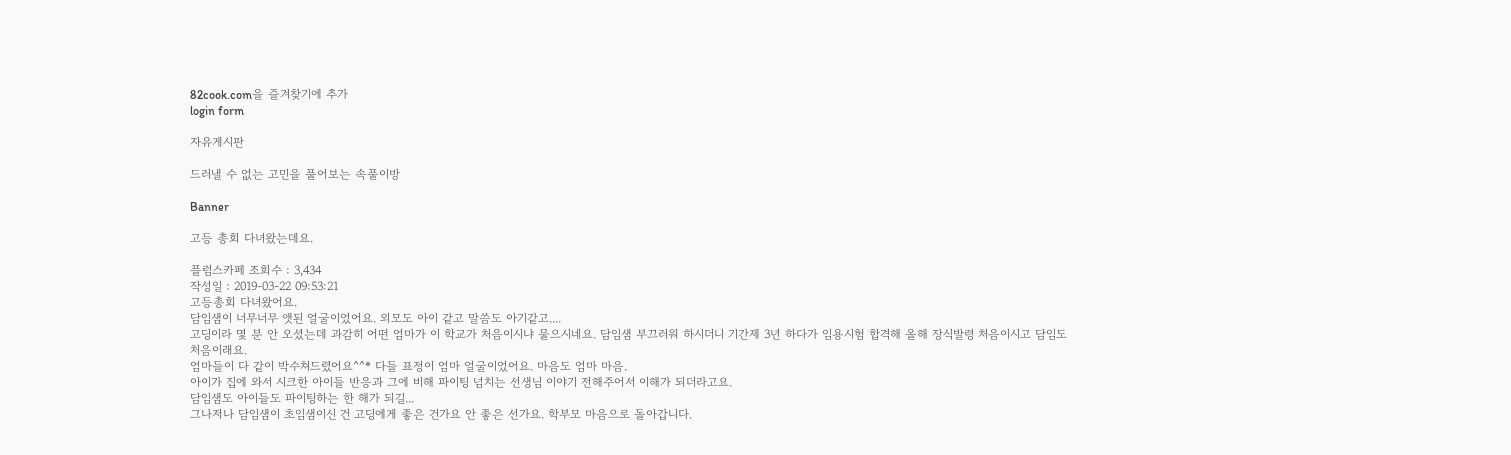82cook.com을 즐겨찾기에 추가
login form

자유게시판

드러낼 수 없는 고민을 풀어보는 속풀이방

Banner

고등 총회 다녀왔는데요.

플럼스카페 조회수 : 3,434
작성일 : 2019-03-22 09:53:21
고등총회 다녀왔어요.
담임샘이 너무너무 앳된 얼굴이었어요. 외모도 아이 같고 말씀도 아기같고....
고딩이라 몇 분 안 오셨는데 과감히 어떤 엄마가 이 학교가 처음이시냐 물으시네요. 담임샘 부끄러워 하시더니 기간제 3년 하다가 임용시험 합격해 올해 장식발령 처음이시고 담임도 처음이래요.
엄마들이 다 같이 박수쳐드렸어요^^* 다들 표정이 엄마 얼굴이었어요. 마음도 엄마 마음.
아이가 집에 와서 시크한 아이들 반응과 그에 비해 파이팅 넘치는 선생님 이야기 전해주어서 이해가 되더라고요.
담임샘도 아이들도 파이팅하는 한 해가 되길...
그나저나 담임샘이 초임샘이신 건 고딩에게 좋은 건가요 안 좋은 선가요. 학부모 마음으로 돌아갑니다.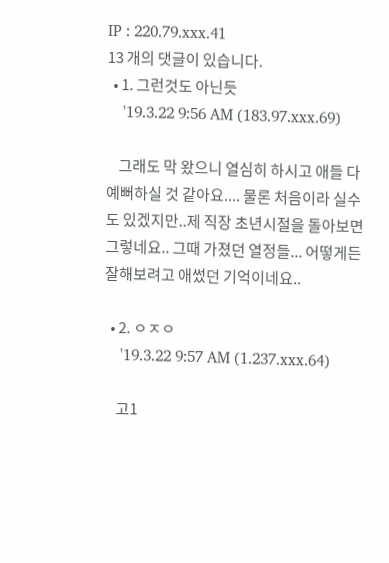IP : 220.79.xxx.41
13 개의 댓글이 있습니다.
  • 1. 그런것도 아닌듯
    '19.3.22 9:56 AM (183.97.xxx.69)

    그래도 막 왔으니 열심히 하시고 애들 다 예뻐하실 것 같아요.... 물론 처음이라 실수도 있겠지만..제 직장 초년시절을 돌아보면 그렇네요.. 그때 가졌던 열정들... 어떻게든 잘해보려고 애썼던 기억이네요..

  • 2. ㅇㅈㅇ
    '19.3.22 9:57 AM (1.237.xxx.64)

    고1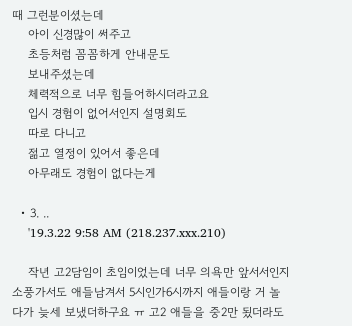때 그런분이셨는데
    아이 신경많이 써주고
    초등처럼 꼼꼼하게 안내문도
    보내주셨는데
    체력적으로 너무 힘들어하시더라고요
    입시 경험이 없어서인지 설명회도
    따로 다니고
    젊고 열정이 있어서 좋은데
    아무래도 경험이 없다는게

  • 3. ..
    '19.3.22 9:58 AM (218.237.xxx.210)

    작년 고2담임이 초임이었는데 너무 의욕만 앞서서인지 소풍가서도 애들남겨서 5시인가6시까지 애들이랑 거 놀다가 늦세 보냈더하구요 ㅠ 고2 애들을 중2만 됬더라도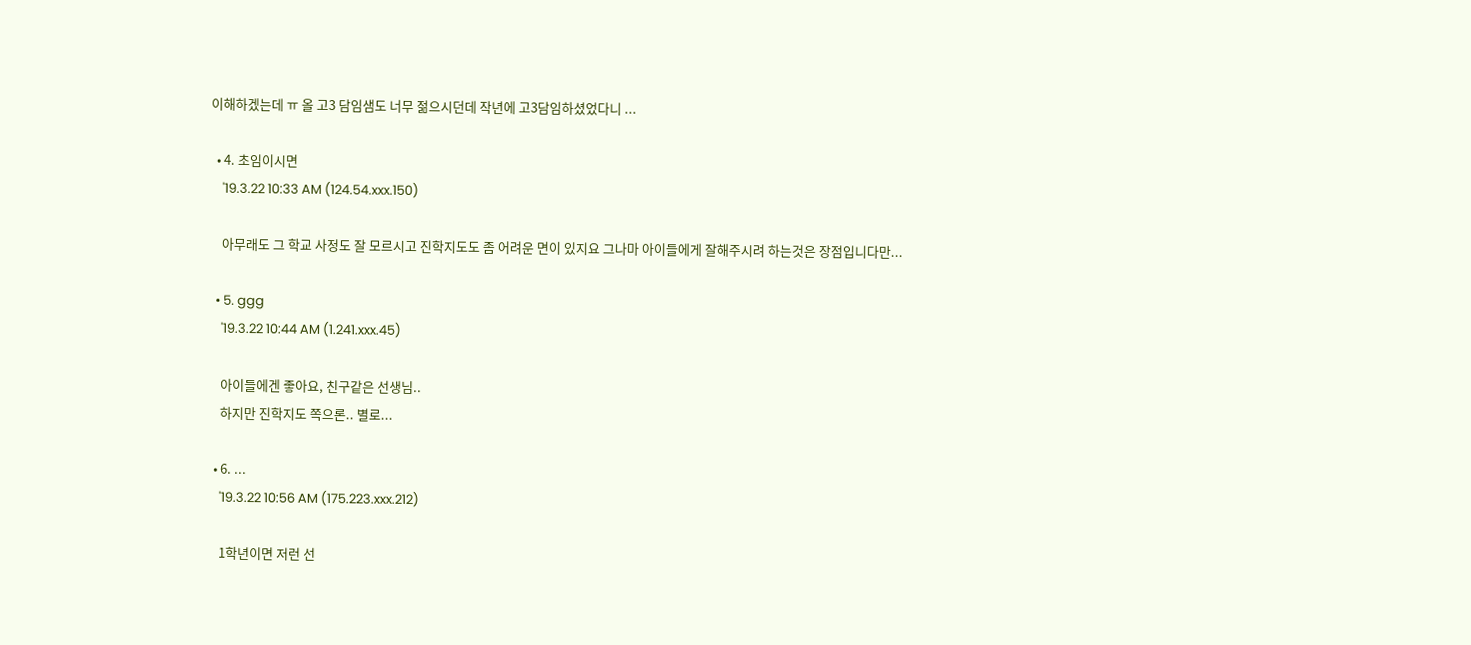이해하겠는데 ㅠ 올 고3 담임샘도 너무 젊으시던데 작년에 고3담임하셨었다니 ...

  • 4. 초임이시면
    '19.3.22 10:33 AM (124.54.xxx.150)

    아무래도 그 학교 사정도 잘 모르시고 진학지도도 좀 어려운 면이 있지요 그나마 아이들에게 잘해주시려 하는것은 장점입니다만...

  • 5. ggg
    '19.3.22 10:44 AM (1.241.xxx.45)

    아이들에겐 좋아요, 친구같은 선생님..
    하지만 진학지도 쪽으론.. 별로...

  • 6. ...
    '19.3.22 10:56 AM (175.223.xxx.212)

    1학년이면 저런 선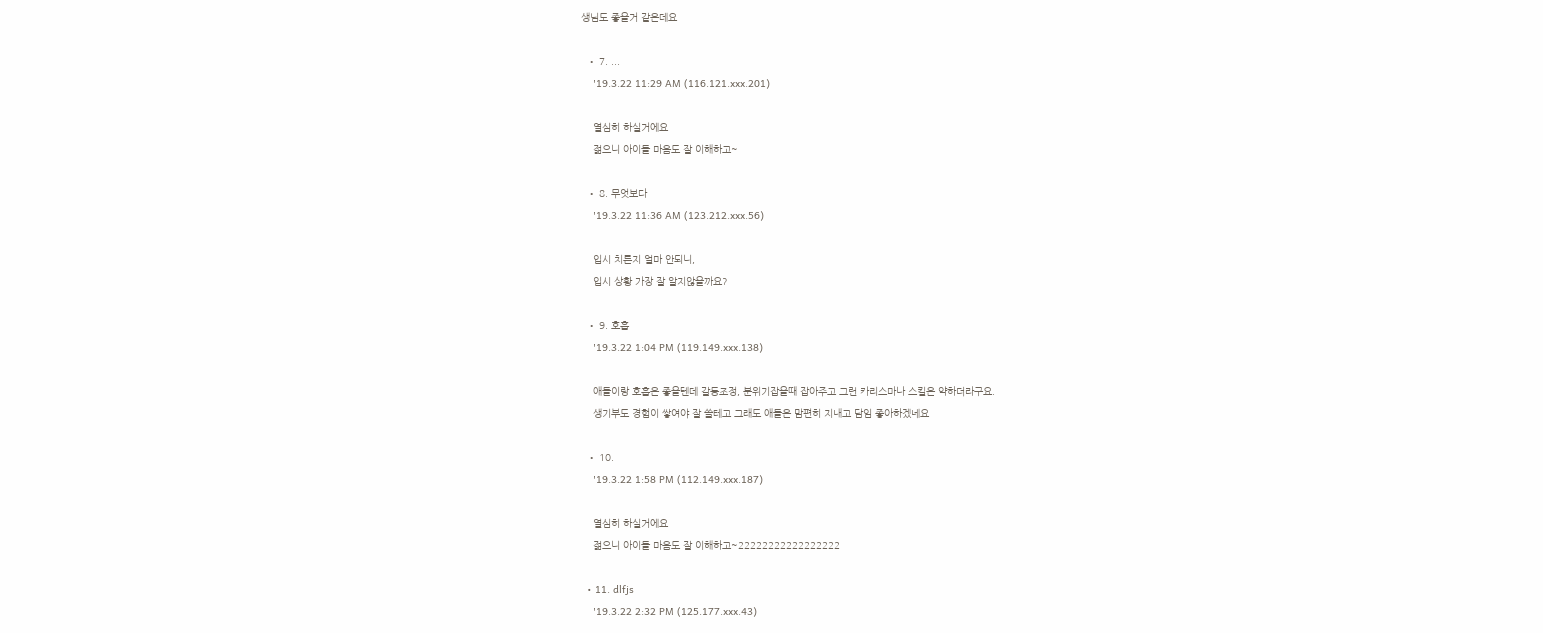생님도 좋을거 같은데요

  • 7. ...
    '19.3.22 11:29 AM (116.121.xxx.201)

    열심히 하실거에요
    젊으니 아이들 마음도 잘 이해하고~

  • 8. 무엇보다
    '19.3.22 11:36 AM (123.212.xxx.56)

    입시 치른지 얼마 안되니,
    입시 상황 가장 잘 알지않을까요?

  • 9. 호흡
    '19.3.22 1:04 PM (119.149.xxx.138)

    애들이랑 호흡은 좋을텐데 갈등조정, 분위기잡을때 잡아주고 그런 카리스마나 스킬은 약하더라구요.
    생기부도 경험이 쌓여야 잘 쓸테고 그래도 애들은 맘편히 지내고 담임 좋아하겠네요

  • 10.
    '19.3.22 1:58 PM (112.149.xxx.187)

    열심히 하실거에요
    젊으니 아이들 마음도 잘 이해하고~22222222222222222

  • 11. dlfjs
    '19.3.22 2:32 PM (125.177.xxx.43)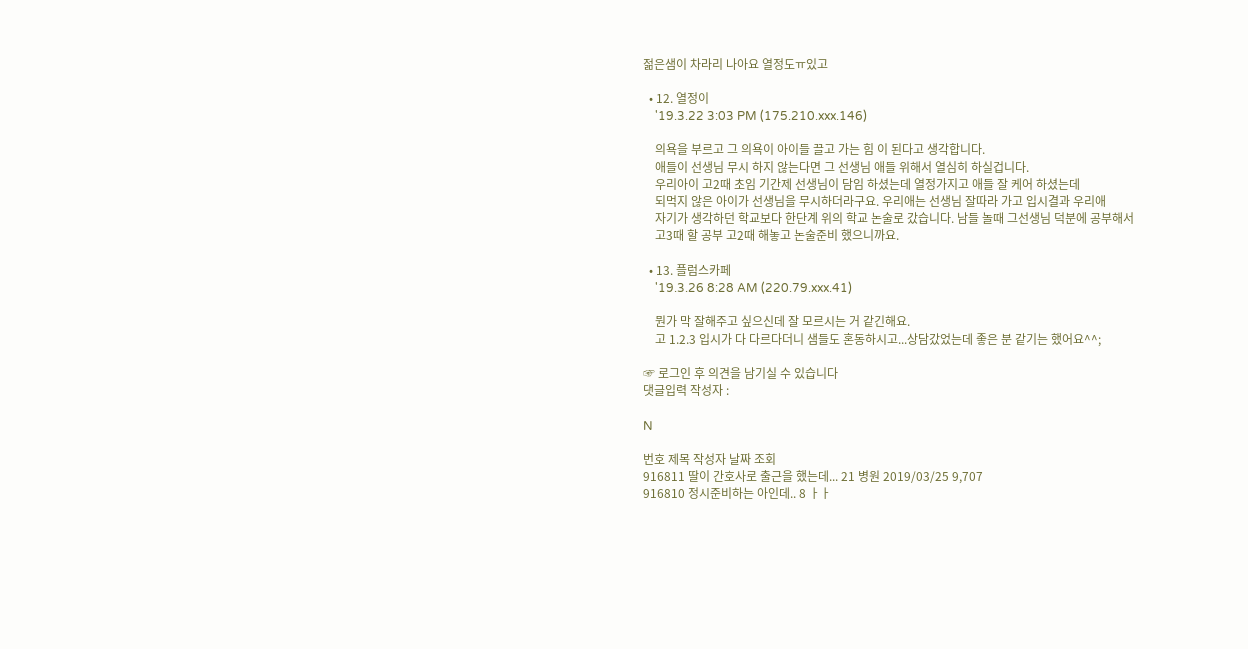젊은샘이 차라리 나아요 열정도ㅠ있고

  • 12. 열정이
    '19.3.22 3:03 PM (175.210.xxx.146)

    의욕을 부르고 그 의욕이 아이들 끌고 가는 힘 이 된다고 생각합니다.
    애들이 선생님 무시 하지 않는다면 그 선생님 애들 위해서 열심히 하실겁니다.
    우리아이 고2때 초임 기간제 선생님이 담임 하셨는데 열정가지고 애들 잘 케어 하셨는데
    되먹지 않은 아이가 선생님을 무시하더라구요. 우리애는 선생님 잘따라 가고 입시결과 우리애
    자기가 생각하던 학교보다 한단계 위의 학교 논술로 갔습니다. 남들 놀때 그선생님 덕분에 공부해서
    고3때 할 공부 고2때 해놓고 논술준비 했으니까요.

  • 13. 플럼스카페
    '19.3.26 8:28 AM (220.79.xxx.41)

    뭔가 막 잘해주고 싶으신데 잘 모르시는 거 같긴해요.
    고 1.2.3 입시가 다 다르다더니 샘들도 혼동하시고...상담갔었는데 좋은 분 같기는 했어요^^;

☞ 로그인 후 의견을 남기실 수 있습니다
댓글입력 작성자 :

N

번호 제목 작성자 날짜 조회
916811 딸이 간호사로 출근을 했는데... 21 병원 2019/03/25 9,707
916810 정시준비하는 아인데.. 8 ㅏㅏ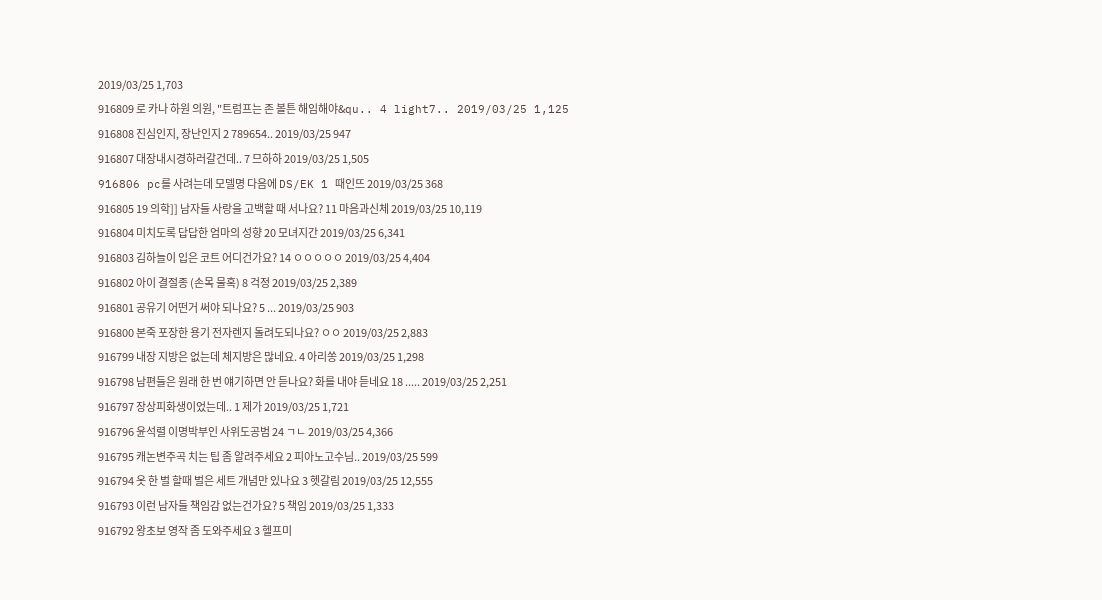2019/03/25 1,703
916809 로 카나 하원 의원, "트럼프는 존 볼튼 해임해야&qu.. 4 light7.. 2019/03/25 1,125
916808 진심인지, 장난인지 2 789654.. 2019/03/25 947
916807 대장내시경하러갈건데.. 7 므하하 2019/03/25 1,505
916806 pc를 사려는데 모델명 다음에 DS/EK 1 때인뜨 2019/03/25 368
916805 19 의학]] 남자들 사랑을 고백할 때 서나요? 11 마음과신체 2019/03/25 10,119
916804 미치도록 답답한 엄마의 성향 20 모녀지간 2019/03/25 6,341
916803 김하늘이 입은 코트 어디건가요? 14 ㅇㅇㅇㅇㅇ 2019/03/25 4,404
916802 아이 결절종 (손목 물혹) 8 걱정 2019/03/25 2,389
916801 공유기 어떤거 써야 되나요? 5 ... 2019/03/25 903
916800 본죽 포장한 용기 전자렌지 돌려도되나요? ㅇㅇ 2019/03/25 2,883
916799 내장 지방은 없는데 체지방은 많네요. 4 아리쏭 2019/03/25 1,298
916798 남편들은 원래 한 번 얘기하면 안 듣나요? 화를 내야 듣네요 18 ..... 2019/03/25 2,251
916797 장상피화생이었는데.. 1 제가 2019/03/25 1,721
916796 윤석렬 이명박부인 사위도공범 24 ㄱㄴ 2019/03/25 4,366
916795 캐논변주곡 치는 팁 좀 알려주세요 2 피아노고수님.. 2019/03/25 599
916794 옷 한 벌 할때 벌은 세트 개념만 있나요 3 헷갈림 2019/03/25 12,555
916793 이런 남자들 책임감 없는건가요? 5 책임 2019/03/25 1,333
916792 왕초보 영작 좀 도와주세요 3 헬프미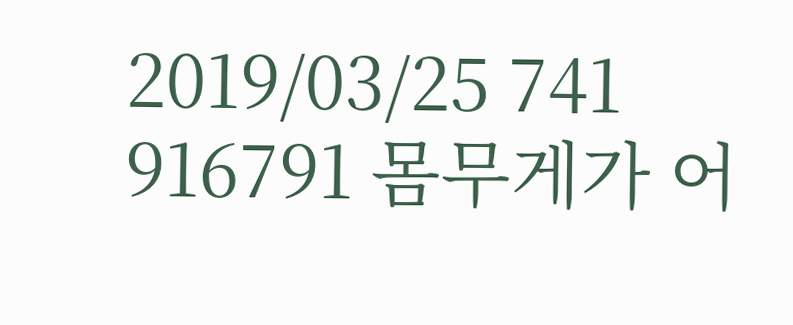2019/03/25 741
916791 몸무게가 어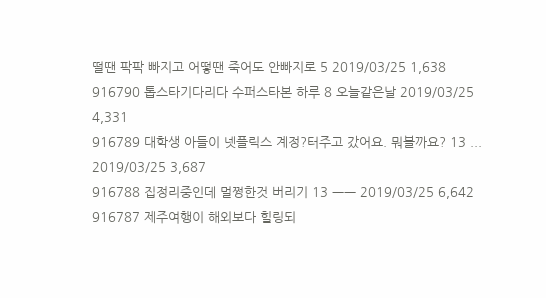떨땐 팍팍 빠지고 어떻땐 죽어도 안빠지로 5 2019/03/25 1,638
916790 톱스타기다리다 수퍼스타본 하루 8 오늘같은날 2019/03/25 4,331
916789 대학생 아들이 넷플릭스 계정?터주고 갔어요. 뭐볼까요? 13 ... 2019/03/25 3,687
916788 집정리중인데 멀쩡한것 버리기 13 ㅡㅡ 2019/03/25 6,642
916787 제주여행이 해외보다 힐링되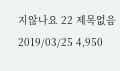지않나요 22 제목없음 2019/03/25 4,950